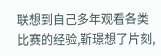联想到自己多年观看各类比赛的经验,靳璟想了片刻,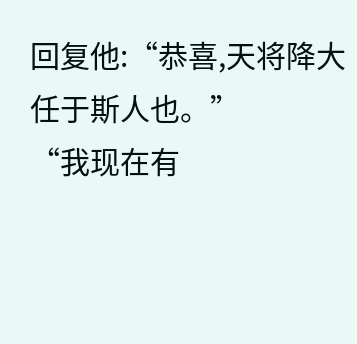回复他:“恭喜,天将降大任于斯人也。”
“我现在有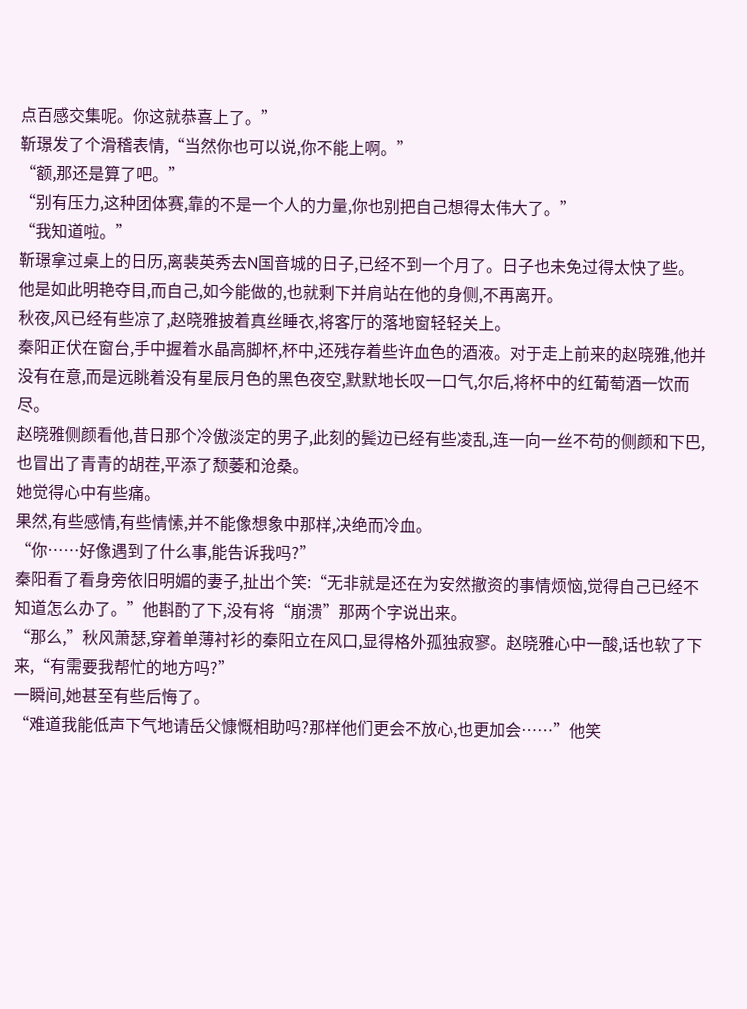点百感交集呢。你这就恭喜上了。”
靳璟发了个滑稽表情,“当然你也可以说,你不能上啊。”
“额,那还是算了吧。”
“别有压力,这种团体赛,靠的不是一个人的力量,你也别把自己想得太伟大了。”
“我知道啦。”
靳璟拿过桌上的日历,离裴英秀去N国音城的日子,已经不到一个月了。日子也未免过得太快了些。
他是如此明艳夺目,而自己,如今能做的,也就剩下并肩站在他的身侧,不再离开。
秋夜,风已经有些凉了,赵晓雅披着真丝睡衣,将客厅的落地窗轻轻关上。
秦阳正伏在窗台,手中握着水晶高脚杯,杯中,还残存着些许血色的酒液。对于走上前来的赵晓雅,他并没有在意,而是远眺着没有星辰月色的黑色夜空,默默地长叹一口气,尔后,将杯中的红葡萄酒一饮而尽。
赵晓雅侧颜看他,昔日那个冷傲淡定的男子,此刻的鬓边已经有些凌乱,连一向一丝不苟的侧颜和下巴,也冒出了青青的胡茬,平添了颓萎和沧桑。
她觉得心中有些痛。
果然,有些感情,有些情愫,并不能像想象中那样,决绝而冷血。
“你……好像遇到了什么事,能告诉我吗?”
秦阳看了看身旁依旧明媚的妻子,扯出个笑:“无非就是还在为安然撤资的事情烦恼,觉得自己已经不知道怎么办了。”他斟酌了下,没有将“崩溃”那两个字说出来。
“那么,”秋风萧瑟,穿着单薄衬衫的秦阳立在风口,显得格外孤独寂寥。赵晓雅心中一酸,话也软了下来,“有需要我帮忙的地方吗?”
一瞬间,她甚至有些后悔了。
“难道我能低声下气地请岳父慷慨相助吗?那样他们更会不放心,也更加会……”他笑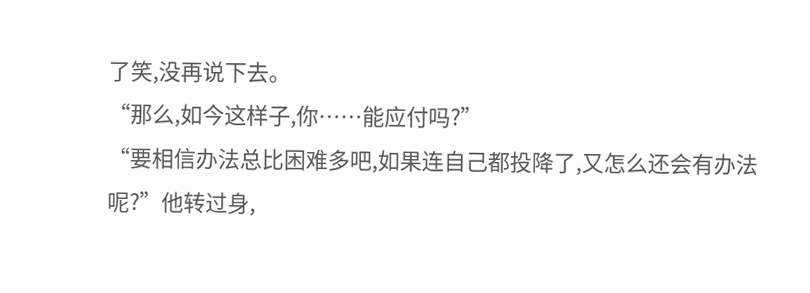了笑,没再说下去。
“那么,如今这样子,你……能应付吗?”
“要相信办法总比困难多吧,如果连自己都投降了,又怎么还会有办法呢?”他转过身,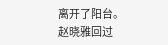离开了阳台。
赵晓雅回过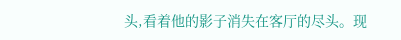头,看着他的影子消失在客厅的尽头。现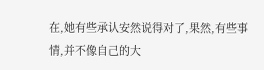在,她有些承认安然说得对了,果然,有些事情,并不像自己的大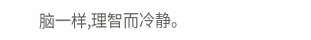脑一样,理智而冷静。